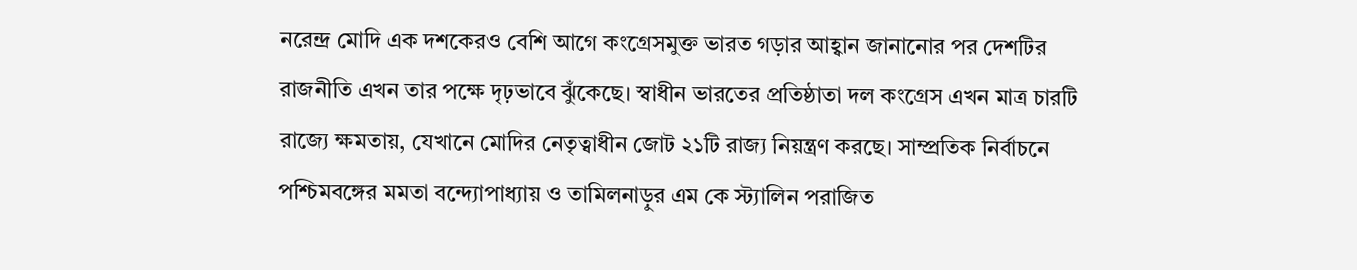নরেন্দ্র মোদি এক দশকেরও বেশি আগে কংগ্রেসমুক্ত ভারত গড়ার আহ্বান জানানোর পর দেশটির রাজনীতি এখন তার পক্ষে দৃঢ়ভাবে ঝুঁকেছে। স্বাধীন ভারতের প্রতিষ্ঠাতা দল কংগ্রেস এখন মাত্র চারটি রাজ্যে ক্ষমতায়, যেখানে মোদির নেতৃত্বাধীন জোট ২১টি রাজ্য নিয়ন্ত্রণ করছে। সাম্প্রতিক নির্বাচনে পশ্চিমবঙ্গের মমতা বন্দ্যোপাধ্যায় ও তামিলনাড়ুর এম কে স্ট্যালিন পরাজিত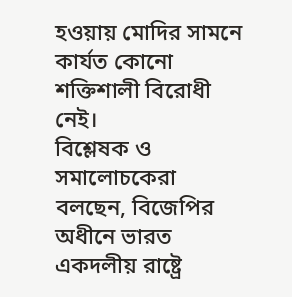হওয়ায় মোদির সামনে কার্যত কোনো শক্তিশালী বিরোধী নেই।
বিশ্লেষক ও সমালোচকেরা বলছেন, বিজেপির অধীনে ভারত একদলীয় রাষ্ট্রে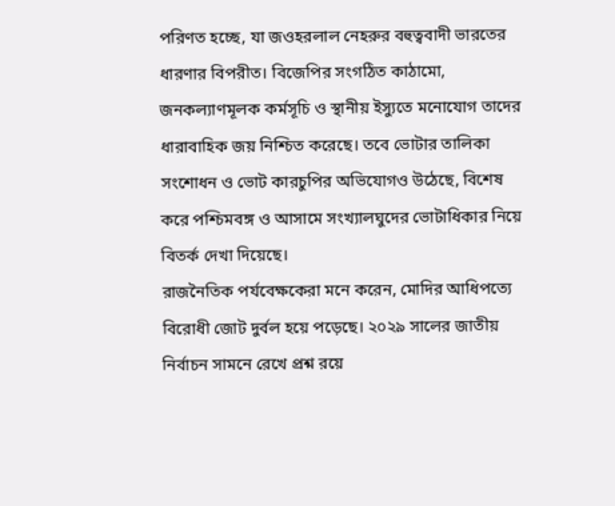পরিণত হচ্ছে, যা জওহরলাল নেহরুর বহুত্ববাদী ভারতের ধারণার বিপরীত। বিজেপির সংগঠিত কাঠামো, জনকল্যাণমূলক কর্মসূচি ও স্থানীয় ইস্যুতে মনোযোগ তাদের ধারাবাহিক জয় নিশ্চিত করেছে। তবে ভোটার তালিকা সংশোধন ও ভোট কারচুপির অভিযোগও উঠেছে, বিশেষ করে পশ্চিমবঙ্গ ও আসামে সংখ্যালঘুদের ভোটাধিকার নিয়ে বিতর্ক দেখা দিয়েছে।
রাজনৈতিক পর্যবেক্ষকেরা মনে করেন, মোদির আধিপত্যে বিরোধী জোট দুর্বল হয়ে পড়েছে। ২০২৯ সালের জাতীয় নির্বাচন সামনে রেখে প্রশ্ন রয়ে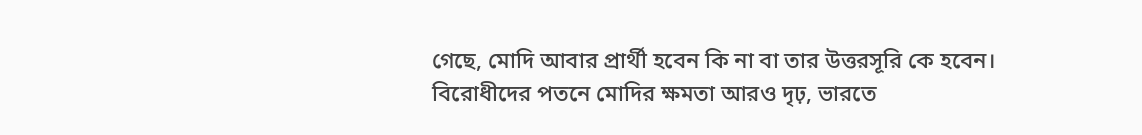গেছে, মোদি আবার প্রার্থী হবেন কি না বা তার উত্তরসূরি কে হবেন।
বিরোধীদের পতনে মোদির ক্ষমতা আরও দৃঢ়, ভারতে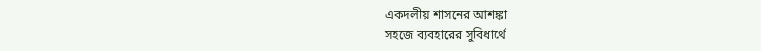একদলীয় শাসনের আশঙ্কা
সহজে ব্যবহারের সুবিধার্থে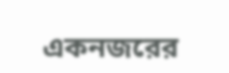একনজরের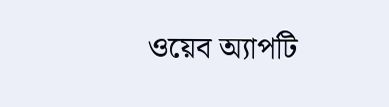ওয়েব অ্যাপটি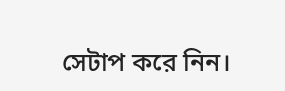সেটাপ করে নিন।